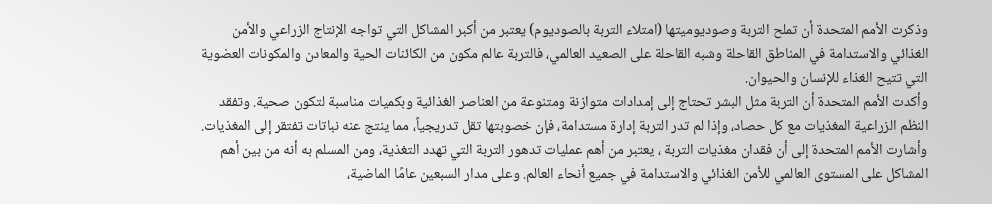وذكرت الأمم المتحدة أن تملح التربة وصوديوميتها (امتلاء التربة بالصوديوم) يعتبر من أكبر المشاكل التي تواجه الإنتاج الزراعي والأمن الغذائي والاستدامة في المناطق القاحلة وشبه القاحلة على الصعيد العالمي، فالتربة عالم مكون من الكائنات الحية والمعادن والمكونات العضوية التي تتيح الغذاء للإنسان والحيوان.
وأكدت الأمم المتحدة أن التربة مثل البشر تحتاج إلى إمدادات متوازنة ومتنوعة من العناصر الغذائية وبكميات مناسبة لتكون صحية. وتفقد النظم الزراعية المغذيات مع كل حصاد، وإذا لم تدر التربة إدارة مستدامة، فإن خصوبتها تقل تدريجياً، مما ينتج عنه نباتات تفتقر إلى المغذيات.
وأشارت الأمم المتحدة إلى أن فقدان مغذيات التربة ، يعتبر من أهم عمليات تدهور التربة التي تهدد التغذية، ومن المسلم به أنه من بين أهم المشاكل على المستوى العالمي للأمن الغذائي والاستدامة في جميع أنحاء العالم. وعلى مدار السبعين عامًا الماضية،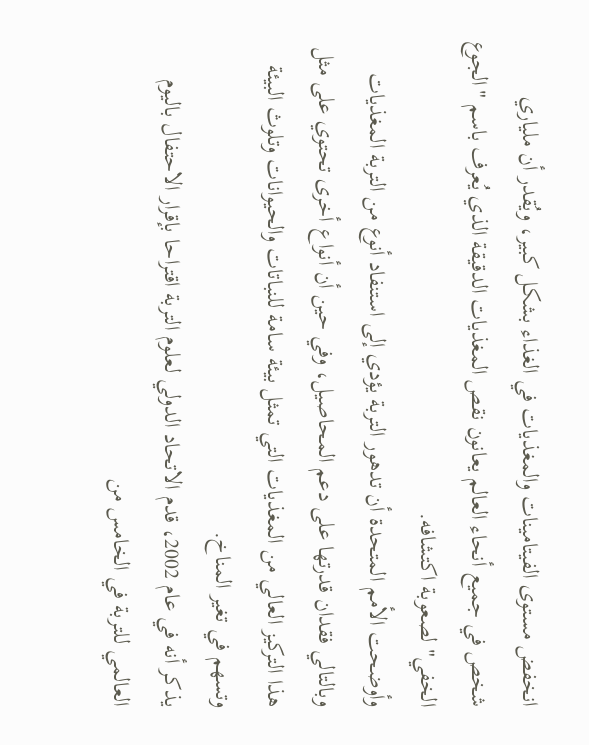انخفض مستوى الفيتامينات والمغذيات في الغذاء بشكل كبير، ويُقدر أن ملياري شخص في جميع أنحاء العالم يعانون نقص المغذيات الدقيقة الذي يُعرف باسم "الجوع الخفي" لصعوبة اكتشافه.
وأوضحت الأمم المتحدة أن تدهور التربة يؤدي إلى استنفاد أنوع من التربة المغذيات وبالتالي فقدان قدرتها على دعم المحاصيل، وفي حين أن أنواع أخرى تحتوي على مثل هذا التركيز العالي من المغذيات التي تمثل بيئة سامة للنباتات والحيوانات وتلوث البيئة وتسهم في تغير المناخ.
يذكر أنه في عام 2002، قدم الاتحاد الدولي لعلوم التربة اقتراحا بإقرار الاحتفال باليوم العالمي للتربة في الخامس من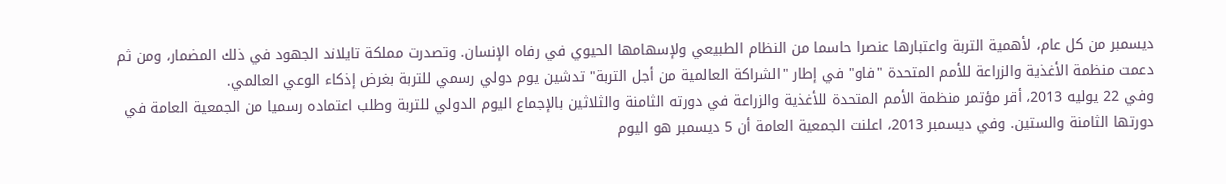ديسمبر من كل عام، لأهمية التربة واعتبارها عنصرا حاسما من النظام الطبيعي ولإسهامها الحيوي في رفاه الإنسان. وتصدرت مملكة تايلاند الجهود في ذلك المضمار، ومن ثم دعمت منظمة الأغذية والزراعة للأمم المتحدة "فاو" في إطار "الشراكة العالمية من أجل التربة" تدشين يوم دولي رسمي للتربة بغرض إذكاء الوعي العالمي.
وفي 22 يوليه 2013، أقر مؤتمر منظمة الأمم المتحدة للأغذية والزراعة في دورته الثامنة والثلاثين بالإجماع اليوم الدولي للتربة وطلب اعتماده رسميا من الجمعية العامة في دورتها الثامنة والستين. وفي ديسمبر 2013، اعلنت الجمعية العامة أن 5 ديسمبر هو اليوم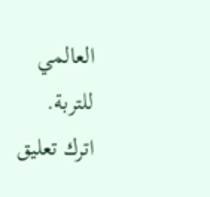العالمي للتربة.
اترك تعليق